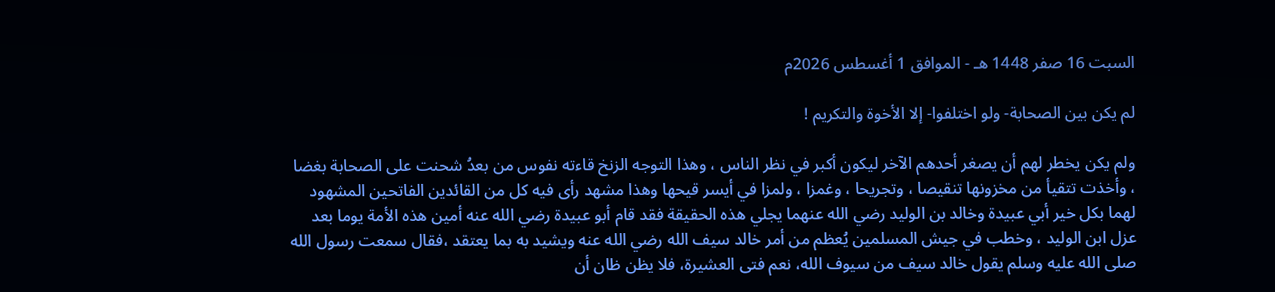السبت 16 صفر 1448 هـ - الموافق 1 أغسطس 2026م

لم يكن بين الصحابة- ولو اختلفوا- إلا الأخوة والتكريم !

ولم يكن يخطر لهم أن يصغر أحدهم الآخر ليكون أكبر في نظر الناس ، وهذا التوجه الزنخ قاءته نفوس من بعدُ شحنت على الصحابة بغضا ، وأخذت تتقيأ من مخزونها تنقيصا ، وتجريحا ، وغمزا ، ولمزا في أيسر قيحها وهذا مشهد رأى فيه كل من القائدين الفاتحين المشهود لهما بكل خير أبي عبيدة وخالد بن الوليد رضي الله عنهما يجلي هذه الحقيقة فقد قام أبو عبيدة رضي الله عنه أمين هذه الأمة يوما بعد عزل ابن الوليد ، وخطب في جيش المسلمين يُعظم من أمر خالد سيف الله رضي الله عنه ويشيد به بما يعتقد ،فقال سمعت رسول الله صلى الله عليه وسلم يقول خالد سيف من سيوف الله، نعم فتى العشيرة، فلا يظن ظان أن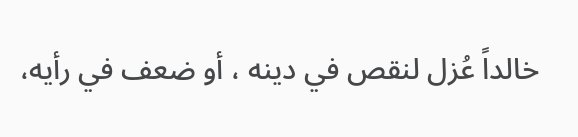خالداً عُزل لنقص في دينه ، أو ضعف في رأيه،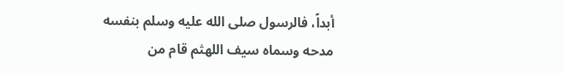أبداً، فالرسول صلى الله عليه وسلم بنفسه مدحه وسماه سيف اللهثم قام من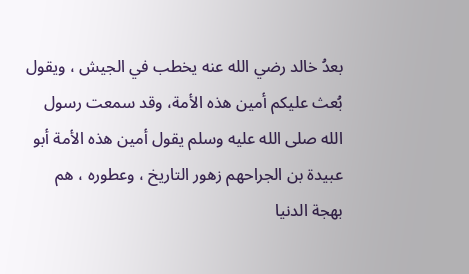بعدُ خالد رضي الله عنه يخطب في الجيش ، ويقول بُعث عليكم أمين هذه الأمة، وقد سمعت رسول الله صلى الله عليه وسلم يقول أمين هذه الأمة أبو عبيدة بن الجراحهم زهور التاريخ ، وعطوره ، هم بهجة الدنيا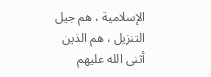الإسلامية ، هم جيل التنزيل ، هم الذين أثنى الله عليهم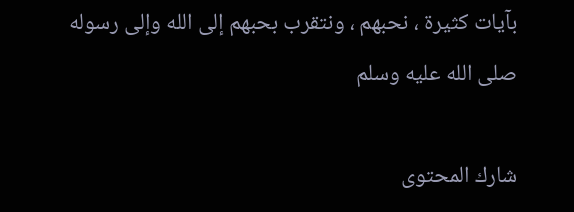بآيات كثيرة ، نحبهم ، ونتقرب بحبهم إلى الله وإلى رسوله صلى الله عليه وسلم

شارك المحتوى